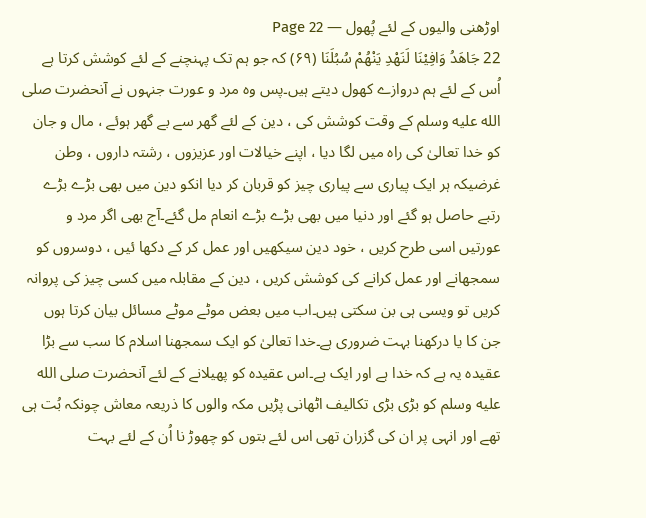اوڑھنی والیوں کے لئے پُھول — Page 22
22 جَاهَدُ وَافِيْنَا لَنَهْدِ يَنْهُمْ سُبُلَنَا (۶۹) کہ جو ہم تک پہنچنے کے لئے کوشش کرتا ہے اُس کے لئے ہم دروازے کھول دیتے ہیں۔پس وہ مرد و عورت جنہوں نے آنحضرت صلى الله عليه وسلم کے وقت کوشش کی ، دین کے لئے گھر سے بے گھر ہوئے ، مال و جان کو خدا تعالیٰ کی راہ میں لگا دیا ، اپنے خیالات اور عزیزوں ، رشتہ داروں ، وطن غرضیکہ ہر ایک پیاری سے پیاری چیز کو قربان کر دیا انکو دین میں بھی بڑے بڑے رتبے حاصل ہو گئے اور دنیا میں بھی بڑے بڑے انعام مل گئے۔آج بھی اگر مرد و عورتیں اسی طرح کریں ، خود دین سیکھیں اور عمل کر کے دکھا ئیں ، دوسروں کو سمجھانے اور عمل کرانے کی کوشش کریں ، دین کے مقابلہ میں کسی چیز کی پروانہ کریں تو ویسی ہی بن سکتی ہیں۔اب میں بعض موٹے موٹے مسائل بیان کرتا ہوں جن کا یا درکھنا بہت ضروری ہے۔خدا تعالیٰ کو ایک سمجھنا اسلام کا سب سے بڑا عقیدہ یہ ہے کہ خدا ہے اور ایک ہے۔اس عقیدہ کو پھیلانے کے لئے آنحضرت صلى الله عليه وسلم کو بڑی بڑی تکالیف اٹھانی پڑیں مکہ والوں کا ذریعہ معاش چونکہ بُت ہی تھے اور انہی پر ان کی گزران تھی اس لئے بتوں کو چھوڑ نا اُن کے لئے بہت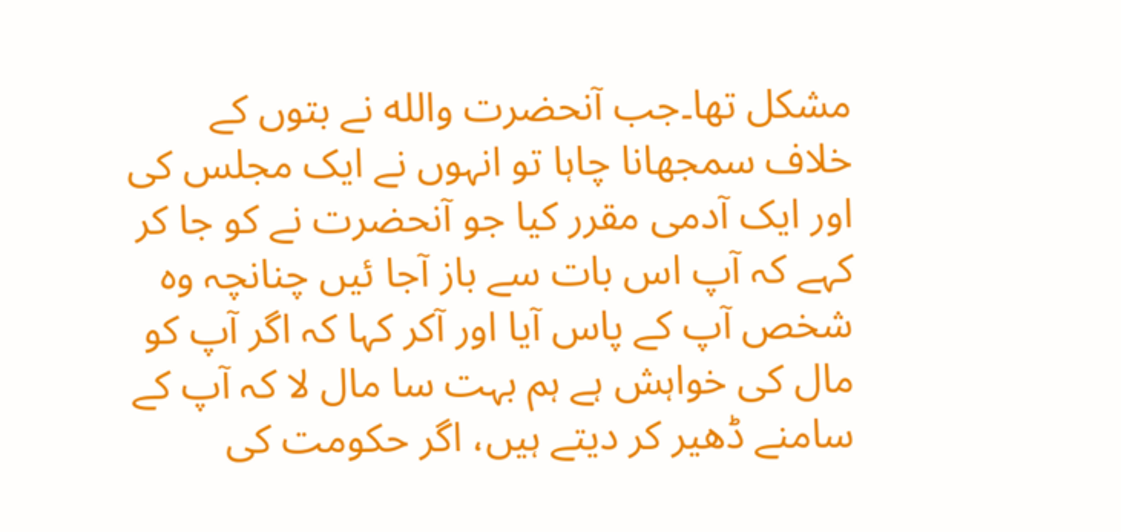مشکل تھا۔جب آنحضرت والله نے بتوں کے خلاف سمجھانا چاہا تو انہوں نے ایک مجلس کی اور ایک آدمی مقرر کیا جو آنحضرت نے کو جا کر کہے کہ آپ اس بات سے باز آجا ئیں چنانچہ وہ شخص آپ کے پاس آیا اور آکر کہا کہ اگر آپ کو مال کی خواہش ہے ہم بہت سا مال لا کہ آپ کے سامنے ڈھیر کر دیتے ہیں، اگر حکومت کی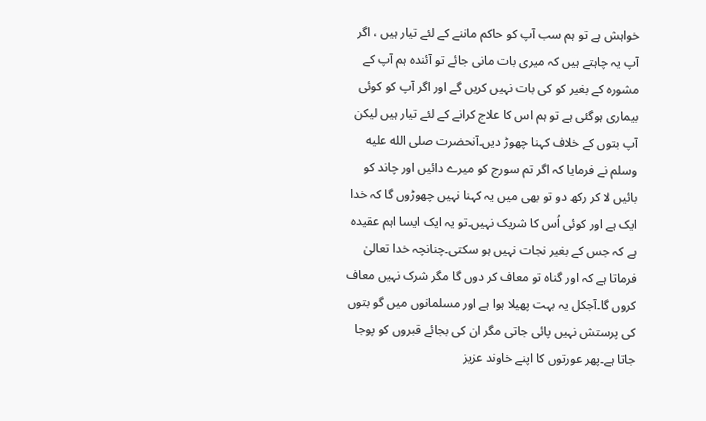خواہش ہے تو ہم سب آپ کو حاکم ماننے کے لئے تیار ہیں ، اگر آپ یہ چاہتے ہیں کہ میری بات مانی جائے تو آئندہ ہم آپ کے مشورہ کے بغیر کو کی بات نہیں کریں گے اور اگر آپ کو کوئی بیماری ہوگئی ہے تو ہم اس کا علاج کرانے کے لئے تیار ہیں لیکن آپ بتوں کے خلاف کہنا چھوڑ دیں۔آنحضرت صلى الله عليه وسلم نے فرمایا کہ اگر تم سورج کو میرے دائیں اور چاند کو بائیں لا کر رکھ دو تو بھی میں یہ کہنا نہیں چھوڑوں گا کہ خدا ایک ہے اور کوئی اُس کا شریک نہیں۔تو یہ ایک ایسا اہم عقیدہ ہے کہ جس کے بغیر نجات نہیں ہو سکتی۔چنانچہ خدا تعالیٰ فرماتا ہے کہ اور گناہ تو معاف کر دوں گا مگر شرک نہیں معاف کروں گا۔آجکل یہ بہت پھیلا ہوا ہے اور مسلمانوں میں گو بتوں کی پرستش نہیں پائی جاتی مگر ان کی بجائے قبروں کو پوجا جاتا ہے۔پھر عورتوں کا اپنے خاوند عزیز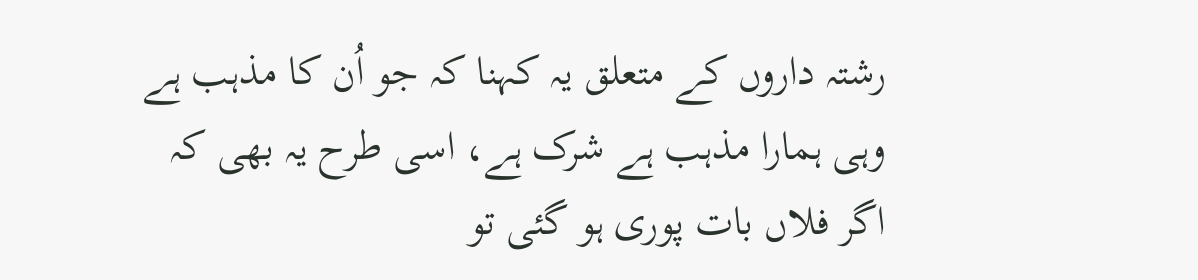رشتہ داروں کے متعلق یہ کہنا کہ جو اُن کا مذہب ہے وہی ہمارا مذہب ہے شرک ہے، اسی طرح یہ بھی کہ اگر فلاں بات پوری ہو گئی تو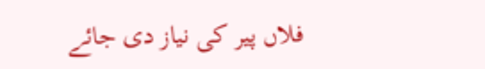فلاں پیر کی نیاز دی جائے